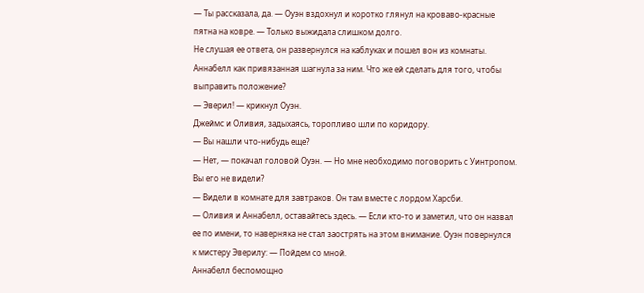— Ты рассказала, да. — Оуэн вздохнул и коротко глянул на кроваво-красные пятна на ковре. — Только выжидала слишком долго.
Не слушая ее ответа, он развернулся на каблуках и пошел вон из комнаты. Аннабелл как привязанная шагнула за ним. Что же ей сделать для того, чтобы выправить положение?
— Эверил! — крикнул Оуэн.
Джеймс и Оливия, задыхаясь, торопливо шли по коридору.
— Вы нашли что-нибудь еще?
— Нет, — покачал головой Оуэн. — Но мне необходимо поговорить с Уинтропом. Вы его не видели?
— Видели в комнате для завтраков. Он там вместе с лордом Харсби.
— Оливия и Аннабелл, оставайтесь здесь. — Если кто-то и заметил, что он назвал ее по имени, то наверняка не стал заострять на этом внимание. Оуэн повернулся к мистеру Эверилу: — Пойдем со мной.
Аннабелл беспомощно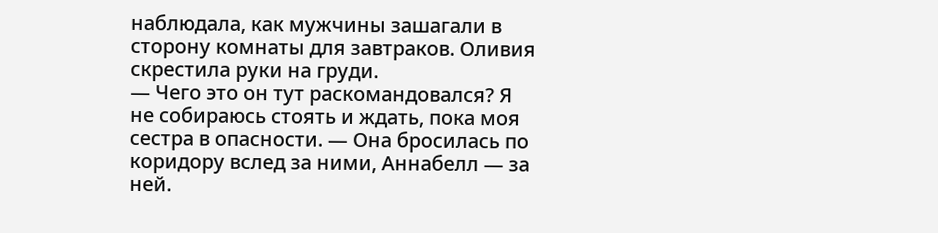наблюдала, как мужчины зашагали в сторону комнаты для завтраков. Оливия скрестила руки на груди.
— Чего это он тут раскомандовался? Я не собираюсь стоять и ждать, пока моя сестра в опасности. — Она бросилась по коридору вслед за ними, Аннабелл — за ней.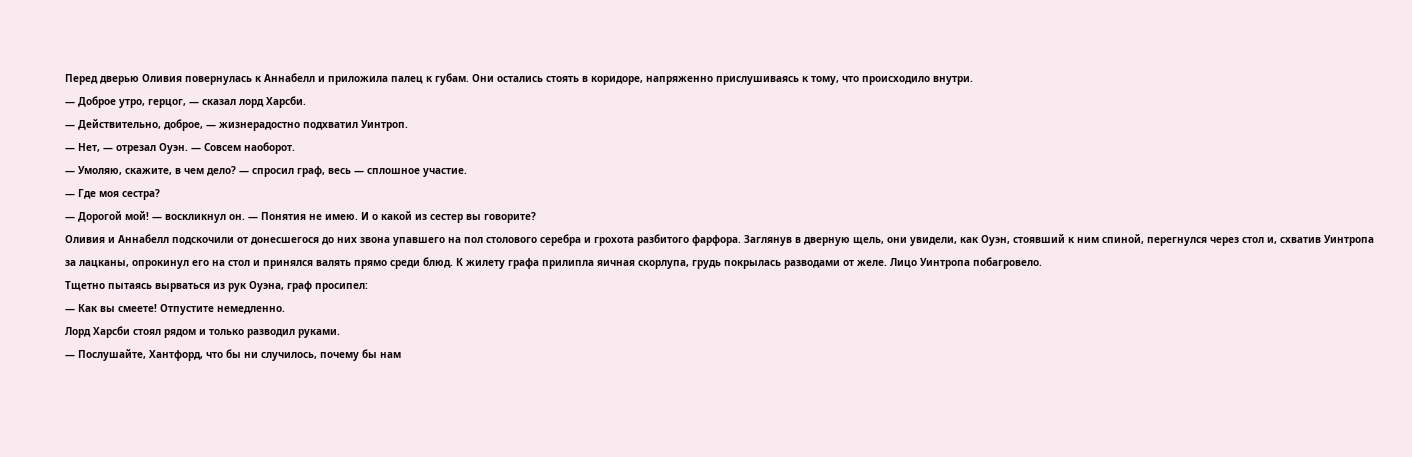Перед дверью Оливия повернулась к Аннабелл и приложила палец к губам. Они остались стоять в коридоре, напряженно прислушиваясь к тому, что происходило внутри.
— Доброе утро, герцог, — сказал лорд Харсби.
— Действительно, доброе, — жизнерадостно подхватил Уинтроп.
— Нет, — отрезал Оуэн. — Совсем наоборот.
— Умоляю, скажите, в чем дело? — спросил граф, весь — сплошное участие.
— Где моя сестра?
— Дорогой мой! — воскликнул он. — Понятия не имею. И о какой из сестер вы говорите?
Оливия и Аннабелл подскочили от донесшегося до них звона упавшего на пол столового серебра и грохота разбитого фарфора. Заглянув в дверную щель, они увидели, как Оуэн, стоявший к ним спиной, перегнулся через стол и, схватив Уинтропа за лацканы, опрокинул его на стол и принялся валять прямо среди блюд. К жилету графа прилипла яичная скорлупа, грудь покрылась разводами от желе. Лицо Уинтропа побагровело.
Тщетно пытаясь вырваться из рук Оуэна, граф просипел:
— Как вы смеете! Отпустите немедленно.
Лорд Харсби стоял рядом и только разводил руками.
— Послушайте, Хантфорд, что бы ни случилось, почему бы нам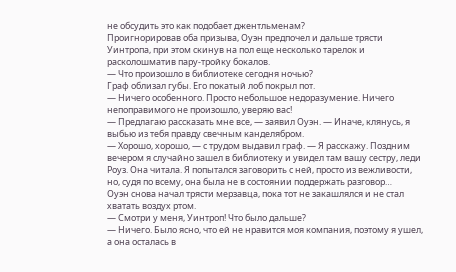не обсудить это как подобает джентльменам?
Проигнорировав оба призыва, Оуэн предпочел и дальше трясти Уинтропа, при этом скинув на пол еще несколько тарелок и расколошматив пару-тройку бокалов.
— Что произошло в библиотеке сегодня ночью?
Граф облизал губы. Его покатый лоб покрыл пот.
— Ничего особенного. Просто небольшое недоразумение. Ничего непоправимого не произошло, уверяю вас!
— Предлагаю рассказать мне все, — заявил Оуэн. — Иначе, клянусь, я выбью из тебя правду свечным канделябром.
— Хорошо, хорошо, — с трудом выдавил граф. — Я расскажу. Поздним вечером я случайно зашел в библиотеку и увидел там вашу сестру, леди Роуз. Она читала. Я попытался заговорить с ней, просто из вежливости, но, судя по всему, она была не в состоянии поддержать разговор…
Оуэн снова начал трясти мерзавца, пока тот не закашлялся и не стал хватать воздух ртом.
— Смотри у меня, Уинтроп! Что было дальше?
— Ничего. Было ясно, что ей не нравится моя компания, поэтому я ушел, а она осталась в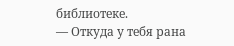библиотеке.
— Откуда у тебя рана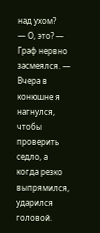над ухом?
— О, это? — Граф нервно засмеялся. — Вчера в конюшне я нагнулся, чтобы проверить седло, а когда резко выпрямился, ударился головой.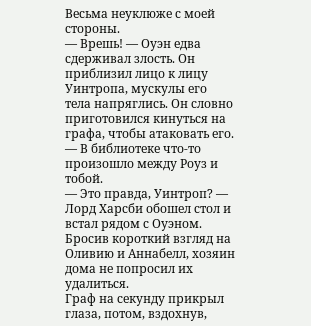Весьма неуклюже с моей стороны.
— Врешь! — Оуэн едва сдерживал злость. Он приблизил лицо к лицу Уинтропа, мускулы его тела напряглись. Он словно приготовился кинуться на графа, чтобы атаковать его. — В библиотеке что-то произошло между Роуз и тобой.
— Это правда, Уинтроп? — Лорд Харсби обошел стол и встал рядом с Оуэном. Бросив короткий взгляд на Оливию и Аннабелл, хозяин дома не попросил их удалиться.
Граф на секунду прикрыл глаза, потом, вздохнув,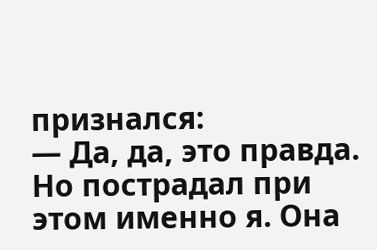признался:
— Да, да, это правда. Но пострадал при этом именно я. Она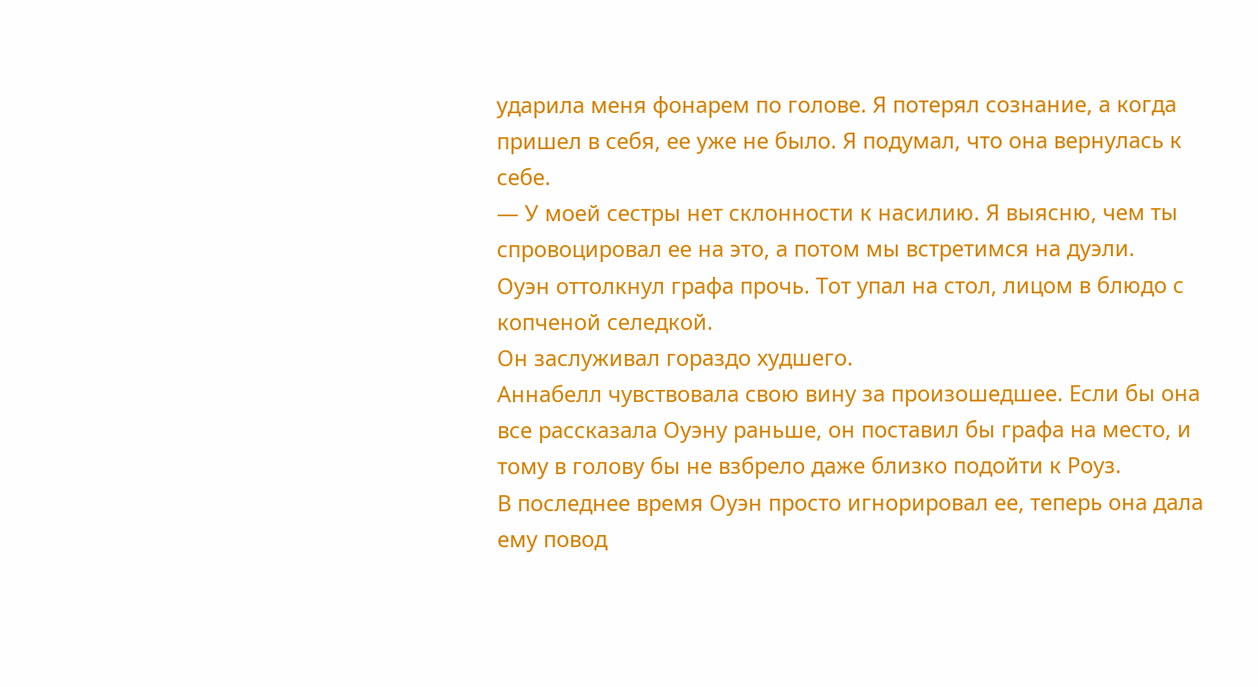ударила меня фонарем по голове. Я потерял сознание, а когда пришел в себя, ее уже не было. Я подумал, что она вернулась к себе.
— У моей сестры нет склонности к насилию. Я выясню, чем ты спровоцировал ее на это, а потом мы встретимся на дуэли.
Оуэн оттолкнул графа прочь. Тот упал на стол, лицом в блюдо с копченой селедкой.
Он заслуживал гораздо худшего.
Аннабелл чувствовала свою вину за произошедшее. Если бы она все рассказала Оуэну раньше, он поставил бы графа на место, и тому в голову бы не взбрело даже близко подойти к Роуз.
В последнее время Оуэн просто игнорировал ее, теперь она дала ему повод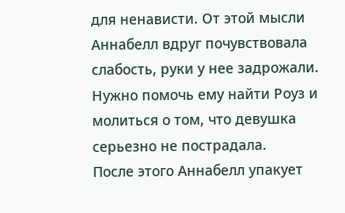для ненависти. От этой мысли Аннабелл вдруг почувствовала слабость, руки у нее задрожали. Нужно помочь ему найти Роуз и молиться о том, что девушка серьезно не пострадала.
После этого Аннабелл упакует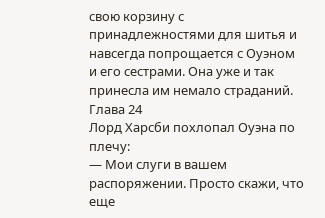свою корзину с принадлежностями для шитья и навсегда попрощается с Оуэном и его сестрами. Она уже и так принесла им немало страданий.
Глава 24
Лорд Харсби похлопал Оуэна по плечу:
— Мои слуги в вашем распоряжении. Просто скажи, что еще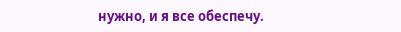нужно, и я все обеспечу.